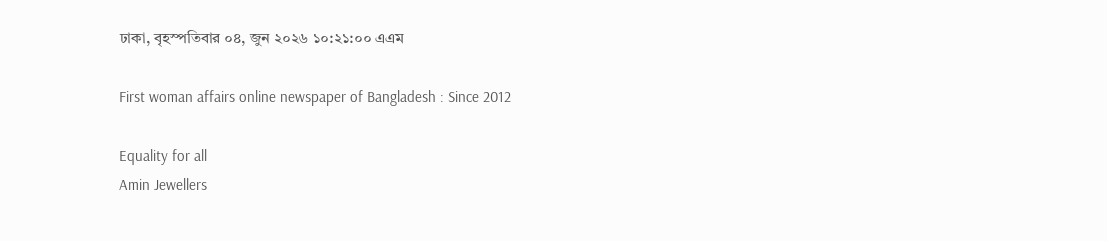ঢাকা, বৃহস্পতিবার ০৪, জুন ২০২৬ ১০:২১:০০ এএম

First woman affairs online newspaper of Bangladesh : Since 2012

Equality for all
Amin Jewellers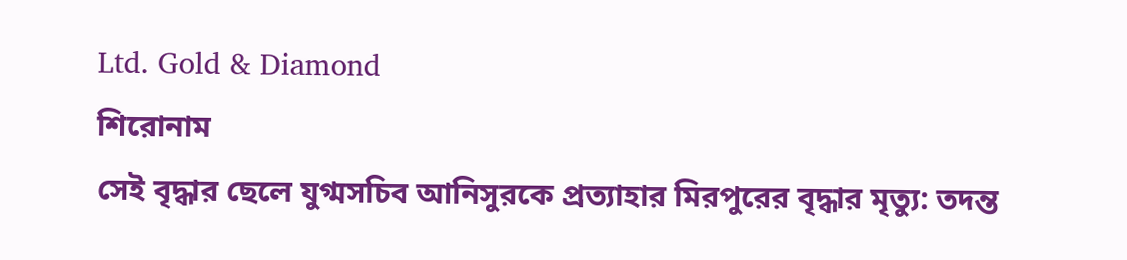Ltd. Gold & Diamond
শিরোনাম
সেই বৃদ্ধার ছেলে যুগ্মসচিব আনিসুরকে প্রত্যাহার মিরপুরের বৃদ্ধার মৃত্যু: তদন্ত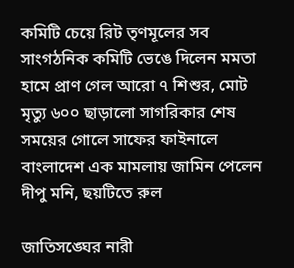কমিটি চেয়ে রিট তৃণমূলের সব সাংগঠনিক কমিটি ভেঙে দিলেন মমতা হামে প্রাণ গেল আরো ৭ শিশুর, মোট মৃত্যু ৬০০ ছাড়ালো সাগরিকার শেষ সময়ের গোলে সাফের ফাইনালে বাংলাদেশ এক মামলায় জামিন পেলেন দীপু মনি, ছয়টিতে রুল

জাতিসঙ্ঘের নারী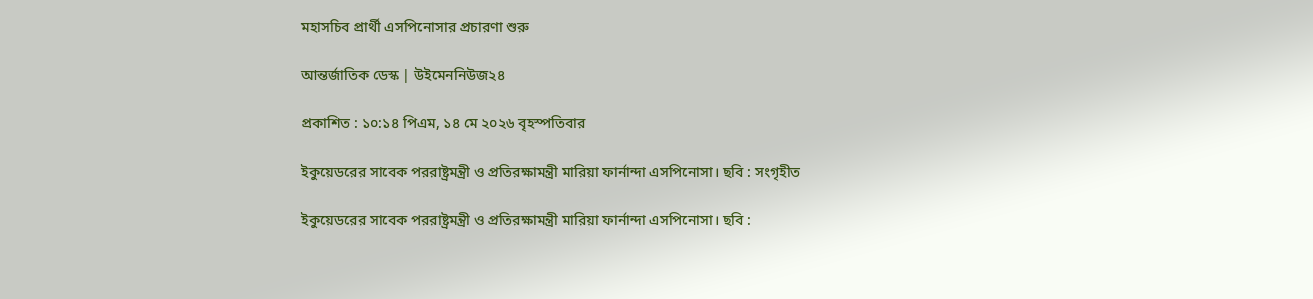মহাসচিব প্রার্থী এসপিনোসার প্রচারণা শুরু

আন্তর্জাতিক ডেস্ক | উইমেননিউজ২৪

প্রকাশিত : ১০:১৪ পিএম, ১৪ মে ২০২৬ বৃহস্পতিবার

ইকুয়েডরের সাবেক পররাষ্ট্রমন্ত্রী ও প্রতিরক্ষামন্ত্রী মারিয়া ফার্নান্দা এসপিনোসা। ছবি : সংগৃহীত

ইকুয়েডরের সাবেক পররাষ্ট্রমন্ত্রী ও প্রতিরক্ষামন্ত্রী মারিয়া ফার্নান্দা এসপিনোসা। ছবি :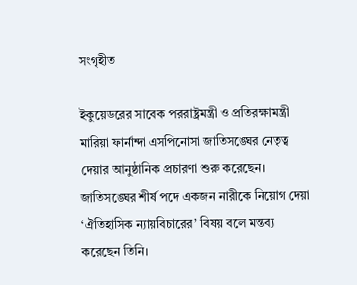সংগৃহীত

ইকুয়েডরের সাবেক পররাষ্ট্রমন্ত্রী ও প্রতিরক্ষামন্ত্রী মারিয়া ফার্নান্দা এসপিনোসা জাতিসঙ্ঘের নেতৃত্ব দেয়ার আনুষ্ঠানিক প্রচারণা শুরু করেছেন। জাতিসঙ্ঘের শীর্ষ পদে একজন নারীকে নিয়োগ দেয়া ‘ঐতিহাসিক ন্যায়বিচারের’ বিষয় বলে মন্তব্য করেছেন তিনি।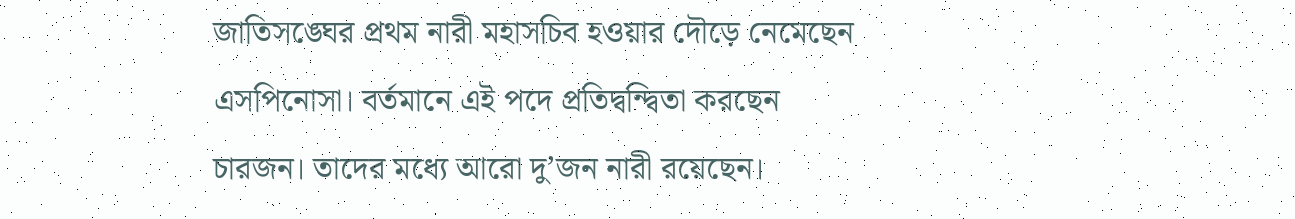জাতিসঙ্ঘের প্রথম নারী মহাসচিব হওয়ার দৌড়ে নেমেছেন এসপিনোসা। বর্তমানে এই পদে প্রতিদ্বন্দ্বিতা করছেন চারজন। তাদের মধ্যে আরো দু’জন নারী রয়েছেন।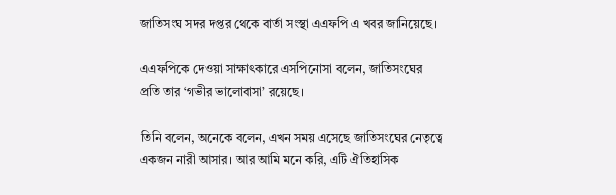জাতিসংঘ সদর দপ্তর থেকে বার্তা সংস্থা এএফপি এ খবর জানিয়েছে।

এএফপিকে দেওয়া সাক্ষাৎকারে এসপিনোসা বলেন, জাতিসংঘের প্রতি তার ‘গভীর ভালোবাসা’ রয়েছে।

তিনি বলেন, অনেকে বলেন, এখন সময় এসেছে জাতিসংঘের নেতৃত্বে একজন নারী আসার। আর আমি মনে করি, এটি ঐতিহাসিক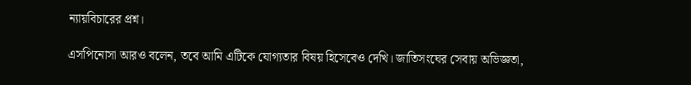ন্যায়বিচারের প্রশ্ন।

এসপিনোসা আরও বলেন, তবে আমি এটিকে যোগ্যতার বিষয় হিসেবেও দেখি। জাতিসংঘের সেবায় অভিজ্ঞতা,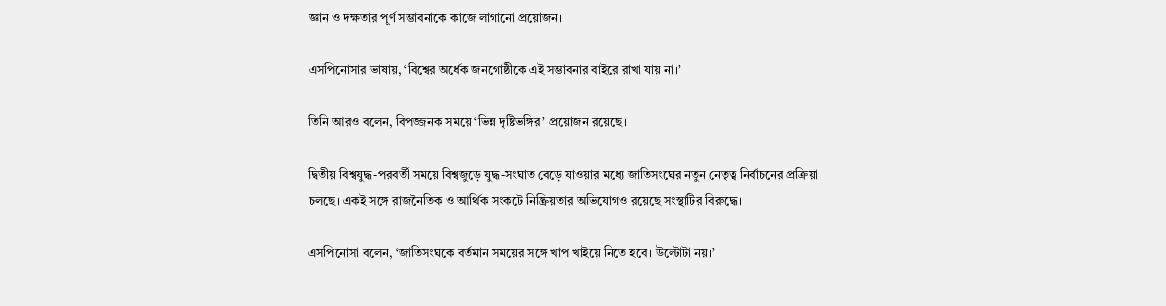জ্ঞান ও দক্ষতার পূর্ণ সম্ভাবনাকে কাজে লাগানো প্রয়োজন।

এসপিনোসার ভাষায়, ‘বিশ্বের অর্ধেক জনগোষ্ঠীকে এই সম্ভাবনার বাইরে রাখা যায় না।’

তিনি আরও বলেন, বিপজ্জনক সময়ে ‘ভিন্ন দৃষ্টিভঙ্গির’ প্রয়োজন রয়েছে।

দ্বিতীয় বিশ্বযুদ্ধ-পরবর্তী সময়ে বিশ্বজুড়ে যুদ্ধ-সংঘাত বেড়ে যাওয়ার মধ্যে জাতিসংঘের নতুন নেতৃত্ব নির্বাচনের প্রক্রিয়া চলছে। একই সঙ্গে রাজনৈতিক ও আর্থিক সংকটে নিষ্ক্রিয়তার অভিযোগও রয়েছে সংস্থাটির বিরুদ্ধে।

এসপিনোসা বলেন, ‘জাতিসংঘকে বর্তমান সময়ের সঙ্গে খাপ খাইয়ে নিতে হবে। উল্টোটা নয়।’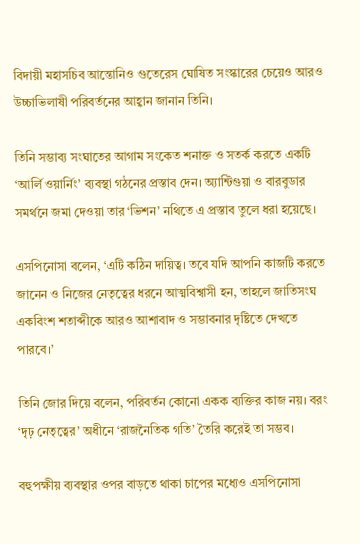বিদায়ী মহাসচিব আন্তোনিও গুতেরেস ঘোষিত সংস্কারের চেয়েও আরও উচ্চাভিলাষী পরিবর্তনের আহ্বান জানান তিনি।

তিনি সম্ভাব্য সংঘাতের আগাম সংকেত শনাক্ত ও সতর্ক করতে একটি ‘আর্লি ওয়ার্নিং’ ব্যবস্থা গঠনের প্রস্তাব দেন। অ্যান্টিগুয়া ও বারবুডার সমর্থনে জমা দেওয়া তার ‘ভিশন’ নথিতে এ প্রস্তাব তুলে ধরা হয়েছে।

এসপিনোসা বলেন, ‘এটি কঠিন দায়িত্ব। তবে যদি আপনি কাজটি করতে জানেন ও নিজের নেতৃত্বের ধরনে আত্মবিশ্বাসী হন, তাহলে জাতিসংঘ একবিংশ শতাব্দীকে আরও আশাবাদ ও সম্ভাবনার দৃষ্টিতে দেখতে পারবে।’

তিনি জোর দিয়ে বলেন, পরিবর্তন কোনো একক ব্যক্তির কাজ নয়। বরং ‘দৃঢ় নেতৃত্বের’ অধীনে ‘রাজনৈতিক গতি’ তৈরি করেই তা সম্ভব।

বহুপক্ষীয় ব্যবস্থার ওপর বাড়তে থাকা চাপের মধ্যেও এসপিনোসা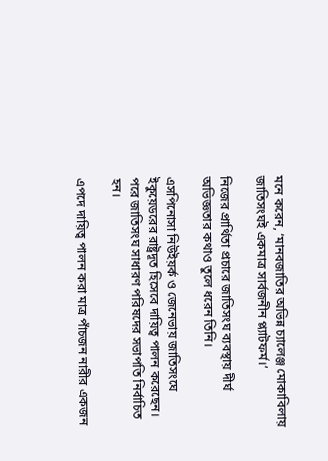মনে করেন, ‘মানবজাতির অভিন্ন চ্যালেঞ্জ মোকাবিলায় জাতিসংঘই একমাত্র সার্বজনীন প্ল্যাটফর্ম।’

নিজের প্রার্থিতা প্রচারে জাতিসংঘ ব্যবস্থায় দীর্ঘ অভিজ্ঞতার কথাও তুলে ধরেন তিনি।

এসপিনোসা নিউইয়র্ক ও জেনেভায় জাতিসংঘে ইকুয়েডরের রাষ্ট্রদূত হিসেবে দায়িত্ব পালন করেছেন। পরে জাতিসংঘ সাধারণ পরিষদের সভাপতি নির্বাচিত হন।

এপদে দায়িত্ব পালন করা মাত্র পাঁচজন নারীর একজন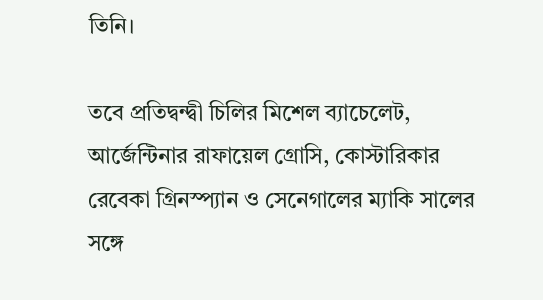তিনি।

তবে প্রতিদ্বন্দ্বী চিলির মিশেল ব্যাচেলেট, আর্জেন্টিনার রাফায়েল গ্রোসি, কোস্টারিকার রেবেকা গ্রিনস্প্যান ও সেনেগালের ম্যাকি সালের সঙ্গে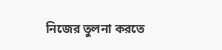নিজের তুলনা করতে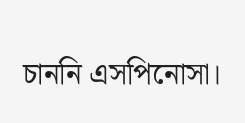চাননি এসপিনোসা।